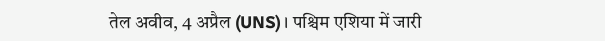तेल अवीव, 4 अप्रैल (UNS)। पश्चिम एशिया में जारी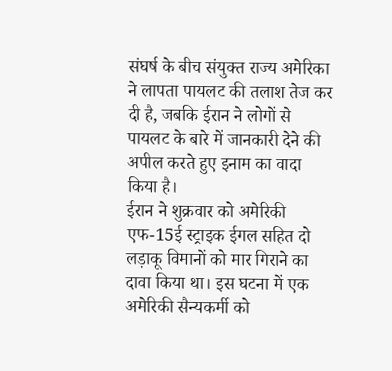संघर्ष के बीच संयुक्त राज्य अमेरिका ने लापता पायलट की तलाश तेज कर दी है, जबकि ईरान ने लोगों से पायलट के बारे में जानकारी देने की अपील करते हुए इनाम का वादा किया है।
ईरान ने शुक्रवार को अमेरिकी एफ-15ई स्ट्राइक ईगल सहित दो लड़ाकू विमानों को मार गिराने का दावा किया था। इस घटना में एक अमेरिकी सैन्यकर्मी को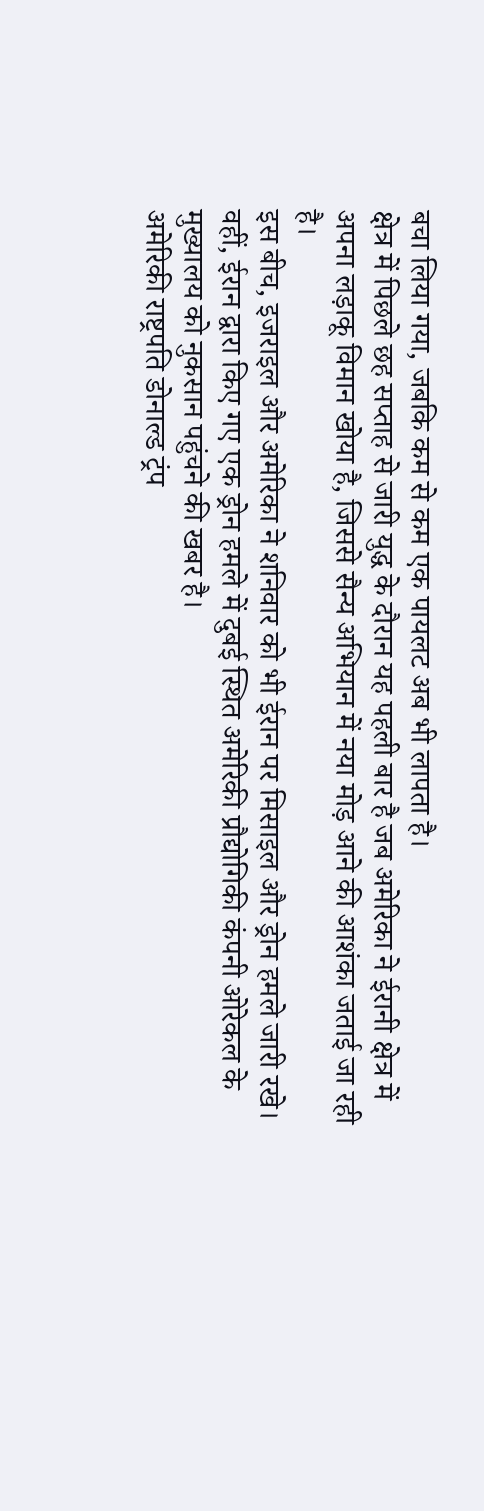बचा लिया गया, जबकि कम से कम एक पायलट अब भी लापता है।
क्षेत्र में पिछले छह सप्ताह से जारी युद्ध के दौरान यह पहली बार है जब अमेरिका ने ईरानी क्षेत्र में अपना लड़ाकू विमान खोया है, जिससे सैन्य अभियान में नया मोड़ आने की आशंका जताई जा रही है।
इस बीच, इजराइल और अमेरिका ने शनिवार को भी ईरान पर मिसाइल और ड्रोन हमले जारी रखे। वहीं, ईरान द्वारा किए गए एक ड्रोन हमले में दुबई स्थित अमेरिकी प्रौद्योगिकी कंपनी ओरेकल के मुख्यालय को नुकसान पहुंचने की खबर है।
अमेरिकी राष्ट्रपति डोनाल्ड ट्रंप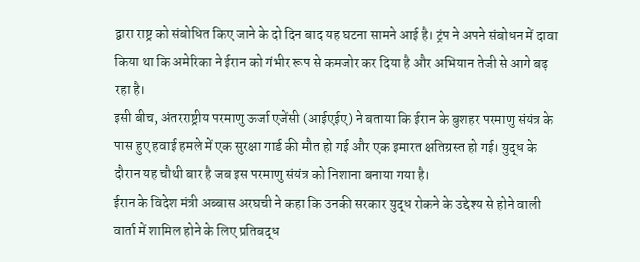द्वारा राष्ट्र को संबोधित किए जाने के दो दिन बाद यह घटना सामने आई है। ट्रंप ने अपने संबोधन में दावा किया था कि अमेरिका ने ईरान को गंभीर रूप से कमजोर कर दिया है और अभियान तेजी से आगे बढ़ रहा है।
इसी बीच, अंतरराष्ट्रीय परमाणु ऊर्जा एजेंसी (आईएईए) ने बताया कि ईरान के बुशहर परमाणु संयंत्र के पास हुए हवाई हमले में एक सुरक्षा गार्ड की मौत हो गई और एक इमारत क्षतिग्रस्त हो गई। युद्ध के दौरान यह चौथी बार है जब इस परमाणु संयंत्र को निशाना बनाया गया है।
ईरान के विदेश मंत्री अब्बास अरघची ने कहा कि उनकी सरकार युद्ध रोकने के उद्देश्य से होने वाली वार्ता में शामिल होने के लिए प्रतिबद्ध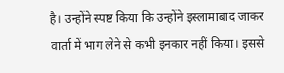है। उन्होंने स्पष्ट किया कि उन्होंने इस्लामाबाद जाकर वार्ता में भाग लेने से कभी इनकार नहीं किया। इससे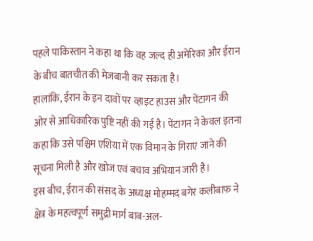पहले पाकिस्तान ने कहा था कि वह जल्द ही अमेरिका और ईरान के बीच बातचीत की मेजबानी कर सकता है।
हालांकि, ईरान के इन दावों पर व्हाइट हाउस और पेंटागन की ओर से आधिकारिक पुष्टि नहीं की गई है। पेंटागन ने केवल इतना कहा कि उसे पश्चिम एशिया में एक विमान के गिराए जाने की सूचना मिली है और खोज एवं बचाव अभियान जारी है।
इस बीच, ईरान की संसद के अध्यक्ष मोहम्मद बगेर कलीबाफ ने क्षेत्र के महत्वपूर्ण समुद्री मार्ग बाब-अल-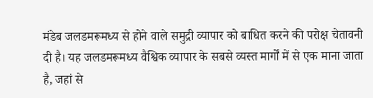मंडेब जलडमरूमध्य से होने वाले समुद्री व्यापार को बाधित करने की परोक्ष चेतावनी दी है। यह जलडमरूमध्य वैश्विक व्यापार के सबसे व्यस्त मार्गों में से एक माना जाता है, जहां से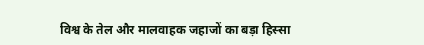विश्व के तेल और मालवाहक जहाजों का बड़ा हिस्सा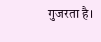गुजरता है।